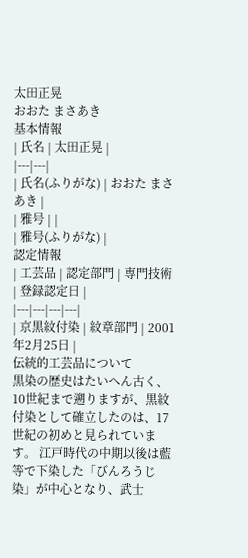太田正晃
おおた まさあき
基本情報
| 氏名 | 太田正晃 |
|---|---|
| 氏名(ふりがな) | おおた まさあき |
| 雅号 | |
| 雅号(ふりがな) |
認定情報
| 工芸品 | 認定部門 | 専門技術 | 登録認定日 |
|---|---|---|---|
| 京黒紋付染 | 紋章部門 | 2001年2月25日 |
伝統的工芸品について
黒染の歴史はたいへん古く、10世紀まで遡りますが、黒紋付染として確立したのは、17世紀の初めと見られています。 江戸時代の中期以後は藍等で下染した「びんろうじ染」が中心となり、武士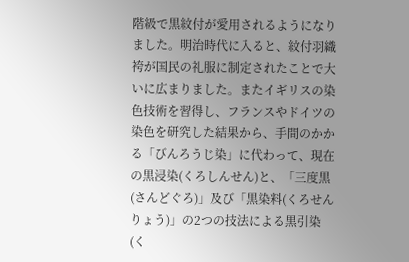階級で黒紋付が愛用されるようになりました。明治時代に入ると、紋付羽織袴が国民の礼服に制定されたことで大いに広まりました。またイギリスの染色技術を習得し、フランスやドイツの染色を研究した結果から、手間のかかる「びんろうじ染」に代わって、現在の黒浸染(くろしんせん)と、「三度黒(さんどぐろ)」及び「黒染料(くろせんりょう)」の2つの技法による黒引染(く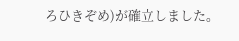ろひきぞめ)が確立しました。